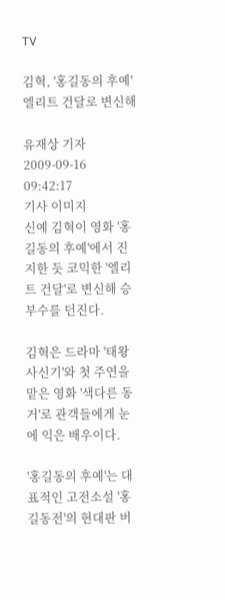TV

김혁, '홍길동의 후예' 엘리트 건달로 변신해

유재상 기자
2009-09-16 09:42:17
기사 이미지
신예 김혁이 영화 '홍길동의 후예'에서 진지한 듯 코믹한 '엘리트 건달'로 변신해 승부수를 던진다.

김혁은 드라마 '태왕사신기'와 첫 주연을 맡은 영화 '색다른 동거'로 관객들에게 눈에 익은 배우이다.

'홍길동의 후예'는 대표적인 고전소설 '홍길동전'의 현대판 버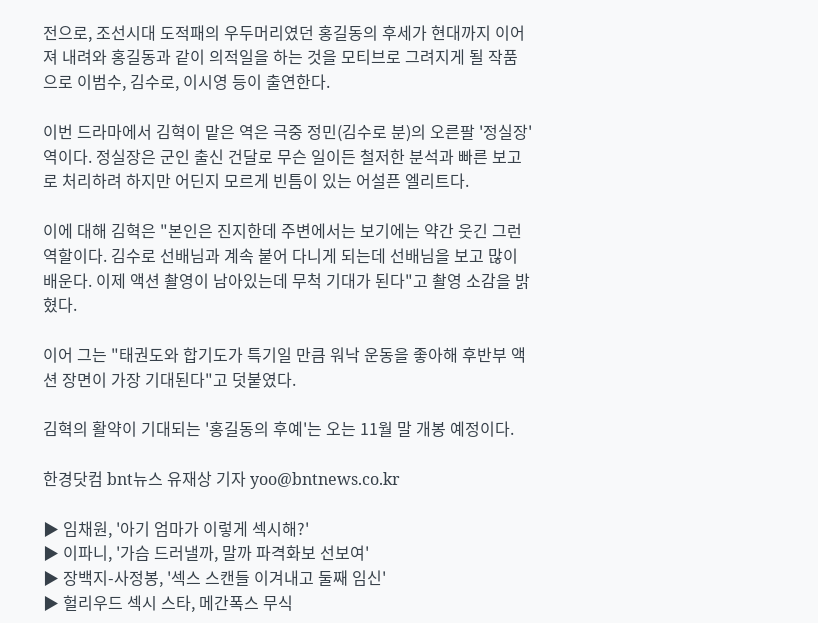전으로, 조선시대 도적패의 우두머리였던 홍길동의 후세가 현대까지 이어져 내려와 홍길동과 같이 의적일을 하는 것을 모티브로 그려지게 될 작품으로 이범수, 김수로, 이시영 등이 출연한다.

이번 드라마에서 김혁이 맡은 역은 극중 정민(김수로 분)의 오른팔 '정실장' 역이다. 정실장은 군인 출신 건달로 무슨 일이든 철저한 분석과 빠른 보고로 처리하려 하지만 어딘지 모르게 빈틈이 있는 어설픈 엘리트다.

이에 대해 김혁은 "본인은 진지한데 주변에서는 보기에는 약간 웃긴 그런 역할이다. 김수로 선배님과 계속 붙어 다니게 되는데 선배님을 보고 많이 배운다. 이제 액션 촬영이 남아있는데 무척 기대가 된다"고 촬영 소감을 밝혔다.

이어 그는 "태권도와 합기도가 특기일 만큼 워낙 운동을 좋아해 후반부 액션 장면이 가장 기대된다"고 덧붙였다.

김혁의 활약이 기대되는 '홍길동의 후예'는 오는 11월 말 개봉 예정이다.

한경닷컴 bnt뉴스 유재상 기자 yoo@bntnews.co.kr

▶ 임채원, '아기 엄마가 이렇게 섹시해?'
▶ 이파니, '가슴 드러낼까, 말까 파격화보 선보여'
▶ 장백지-사정봉, '섹스 스캔들 이겨내고 둘째 임신'
▶ 헐리우드 섹시 스타, 메간폭스 무식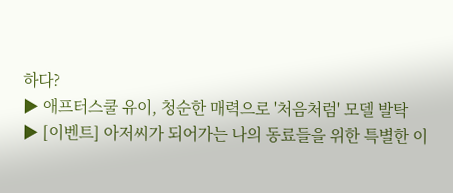하다?
▶ 애프터스쿨 유이, 청순한 매력으로 '처음처럼' 모델 발탁
▶ [이벤트] 아저씨가 되어가는 나의 동료들을 위한 특별한 이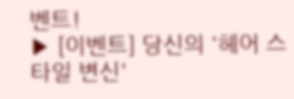벤트!
▶ [이벤트] 당신의 '헤어 스타일 변신'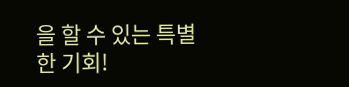을 할 수 있는 특별한 기회!